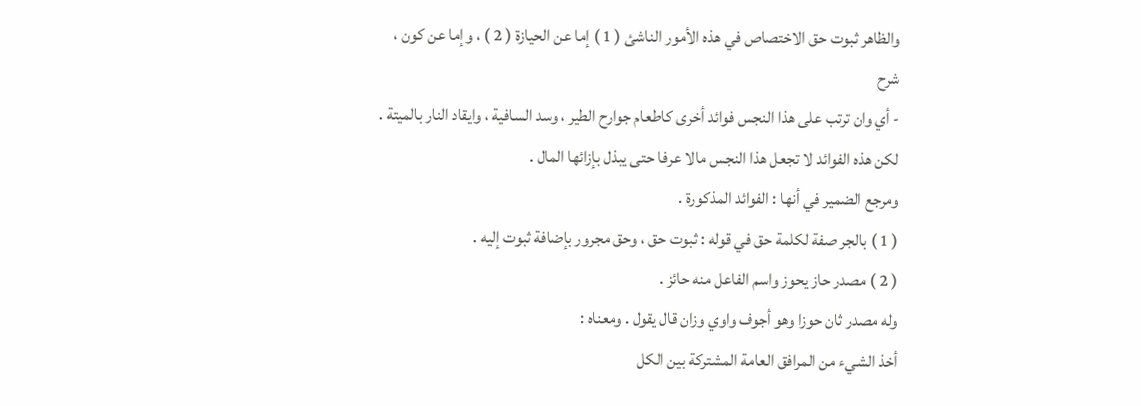والظاهر ثبوت حق الاختصاص في هذه الأمور الناشئ ( 1 ) إما عن الحيازة ( 2 ) ، وإما عن كون ،
شرح
- أي وان ترتب على هذا النجس فوائد أخرى كاطعام جوارح الطير ، وسد السافية ، وايقاد النار بالميتة .
لكن هذه الفوائد لا تجعل هذا النجس مالا عرفا حتى يبذل بإزائها المال .
ومرجع الضمير في أنها : الفوائد المذكورة .
( 1 ) بالجر صفة لكلمة حق في قوله : ثبوت حق ، وحق مجرور بإضافة ثبوت إليه .
( 2 ) مصدر حاز يحوز واسم الفاعل منه حائز .
وله مصدر ثان حوزا وهو أجوف واوي وزان قال يقول . ومعناه :
أخذ الشيء من المرافق العامة المشتركة بين الكل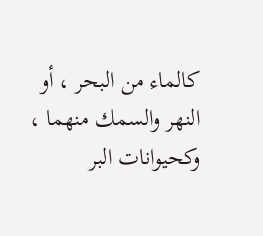كالماء من البحر ، أو النهر والسمك منهما ، وكحيوانات البر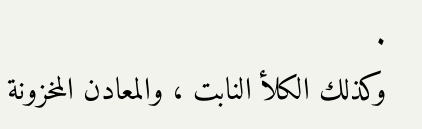.
وكذلك الكلأ النابت ، والمعادن المخزونة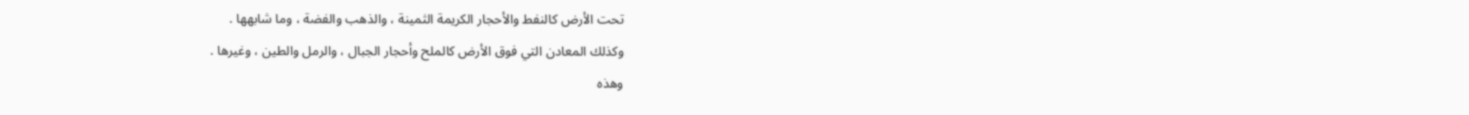تحت الأرض كالنفط والأحجار الكريمة الثمينة ، والذهب والفضة ، وما شابهها .
وكذلك المعادن التي فوق الأرض كالملح وأحجار الجبال ، والرمل والطين ، وغيرها .
وهذه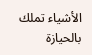الأشياء تملك بالحيازة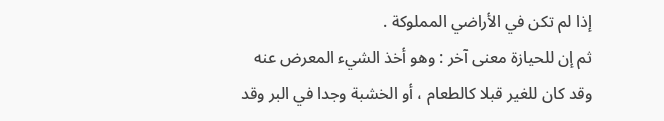إذا لم تكن في الأراضي المملوكة .
ثم إن للحيازة معنى آخر : وهو أخذ الشيء المعرض عنه وقد كان للغير قبلا كالطعام ، أو الخشبة وجدا في البر وقد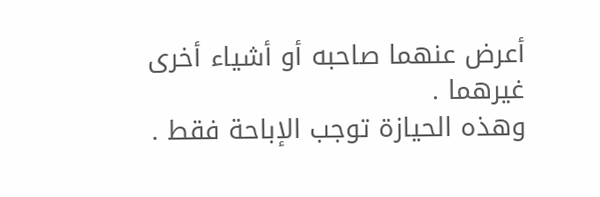أعرض عنهما صاحبه أو أشياء أخرى غيرهما .
وهذه الحيازة توجب الإباحة فقط .